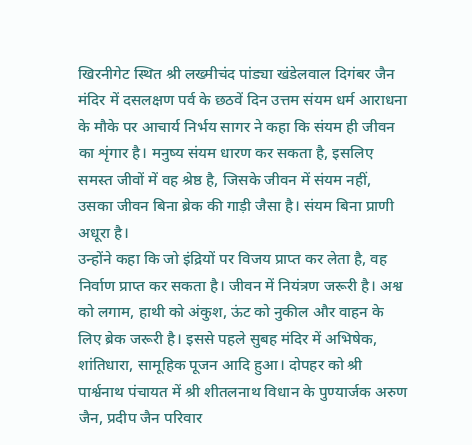खिरनीगेट स्थित श्री लख्मीचंद पांड्या खंडेलवाल दिगंबर जैन मंदिर में दसलक्षण पर्व के छठवें दिन उत्तम संयम धर्म आराधना के मौके पर आचार्य निर्भय सागर ने कहा कि संयम ही जीवन का शृंगार है। मनुष्य संयम धारण कर सकता है, इसलिए समस्त जीवों में वह श्रेष्ठ है, जिसके जीवन में संयम नहीं, उसका जीवन बिना ब्रेक की गाड़ी जैसा है। संयम बिना प्राणी अधूरा है।
उन्होंने कहा कि जो इंद्रियों पर विजय प्राप्त कर लेता है, वह निर्वाण प्राप्त कर सकता है। जीवन में नियंत्रण जरूरी है। अश्व को लगाम, हाथी को अंकुश, ऊंट को नुकील और वाहन के लिए ब्रेक जरूरी है। इससे पहले सुबह मंदिर में अभिषेक, शांतिधारा, सामूहिक पूजन आदि हुआ। दोपहर को श्री पार्श्वनाथ पंचायत में श्री शीतलनाथ विधान के पुण्यार्जक अरुण जैन, प्रदीप जैन परिवार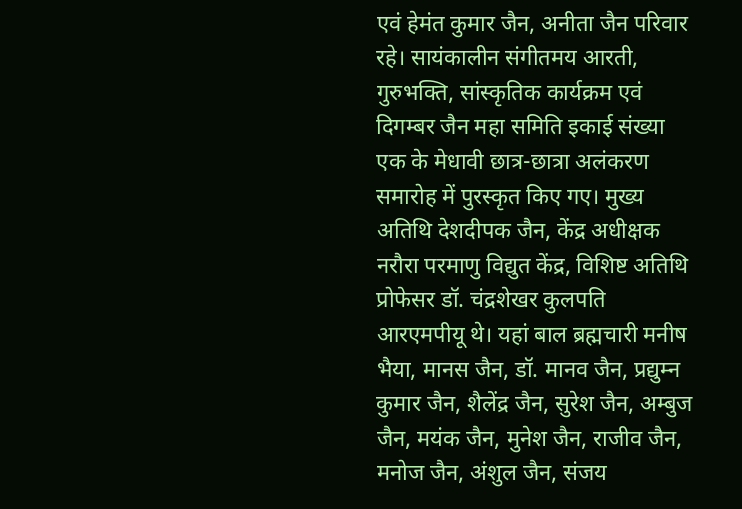एवं हेमंत कुमार जैन, अनीता जैन परिवार रहे। सायंकालीन संगीतमय आरती, गुरुभक्ति, सांस्कृतिक कार्यक्रम एवं दिगम्बर जैन महा समिति इकाई संख्या एक के मेधावी छात्र-छात्रा अलंकरण समारोह में पुरस्कृत किए गए। मुख्य अतिथि देशदीपक जैन, केंद्र अधीक्षक नरौरा परमाणु विद्युत केंद्र, विशिष्ट अतिथि प्रोफेसर डॉ. चंद्रशेखर कुलपति आरएमपीयू थे। यहां बाल ब्रह्मचारी मनीष भैया, मानस जैन, डॉ. मानव जैन, प्रद्युम्न कुमार जैन, शैलेंद्र जैन, सुरेश जैन, अम्बुज जैन, मयंक जैन, मुनेश जैन, राजीव जैन, मनोज जैन, अंशुल जैन, संजय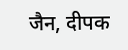जैन, दीपक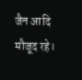जैन आदि मौजूद रहे।